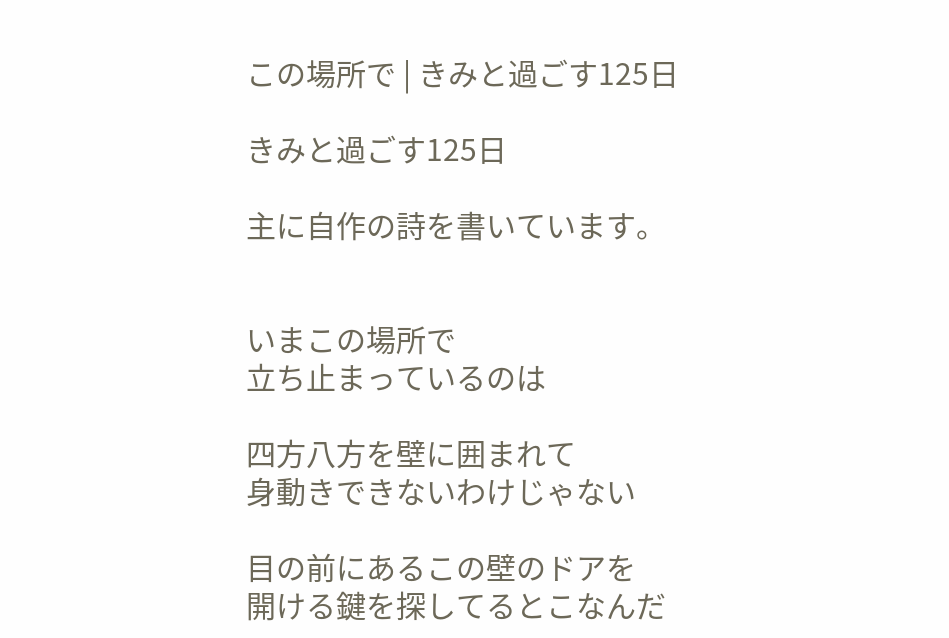この場所で | きみと過ごす125日

きみと過ごす125日

主に自作の詩を書いています。


いまこの場所で
立ち止まっているのは

四方八方を壁に囲まれて
身動きできないわけじゃない

目の前にあるこの壁のドアを
開ける鍵を探してるとこなんだ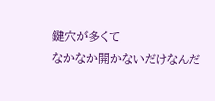鍵穴が多くて
なかなか開かないだけなんだ